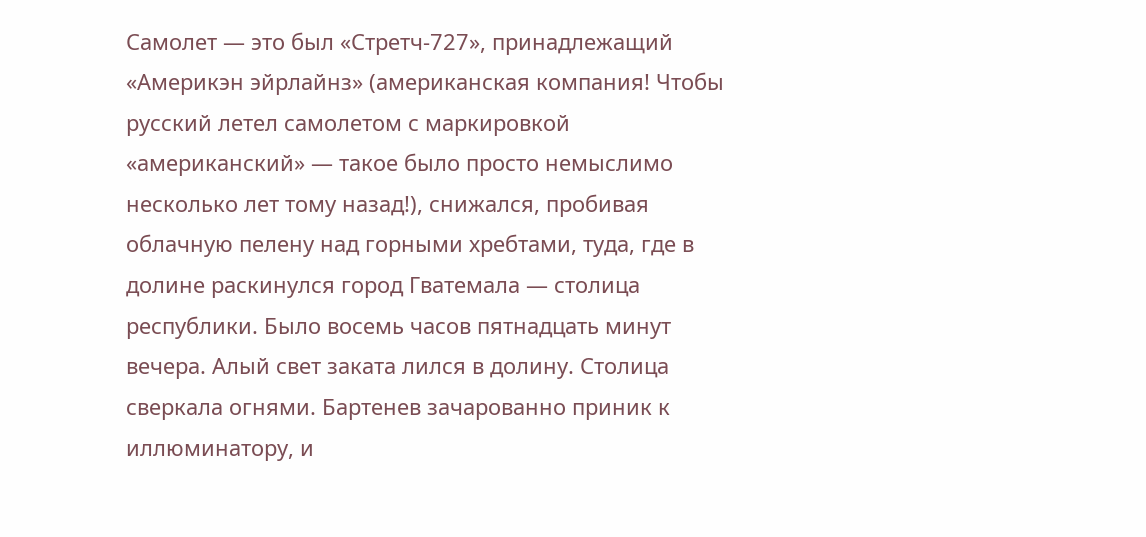Самолет — это был «Стретч-727», принадлежащий «Америкэн эйрлайнз» (американская компания! Чтобы русский летел самолетом с маркировкой «американский» — такое было просто немыслимо несколько лет тому назад!), снижался, пробивая облачную пелену над горными хребтами, туда, где в долине раскинулся город Гватемала — столица республики. Было восемь часов пятнадцать минут вечера. Алый свет заката лился в долину. Столица сверкала огнями. Бартенев зачарованно приник к иллюминатору, и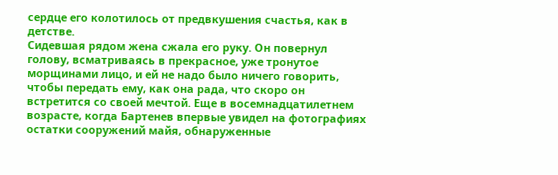сердце его колотилось от предвкушения счастья, как в детстве.
Сидевшая рядом жена сжала его руку. Он повернул голову, всматриваясь в прекрасное, уже тронутое морщинами лицо, и ей не надо было ничего говорить, чтобы передать ему, как она рада, что скоро он встретится со своей мечтой. Еще в восемнадцатилетнем возрасте, когда Бартенев впервые увидел на фотографиях остатки сооружений майя, обнаруженные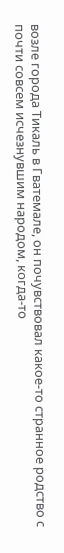возле города Тикаль в Гватемале, он почувствовал какое-то странное родство с почти совсем исчезнувшим народом, когда-то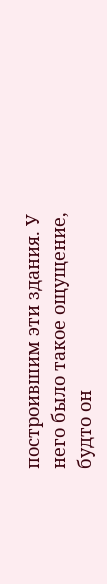построившим эти здания. У него было такое ощущение, будто он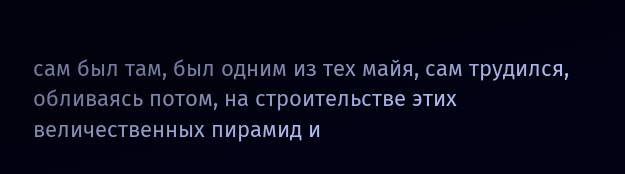сам был там, был одним из тех майя, сам трудился, обливаясь потом, на строительстве этих величественных пирамид и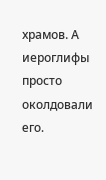храмов. А иероглифы просто околдовали его.